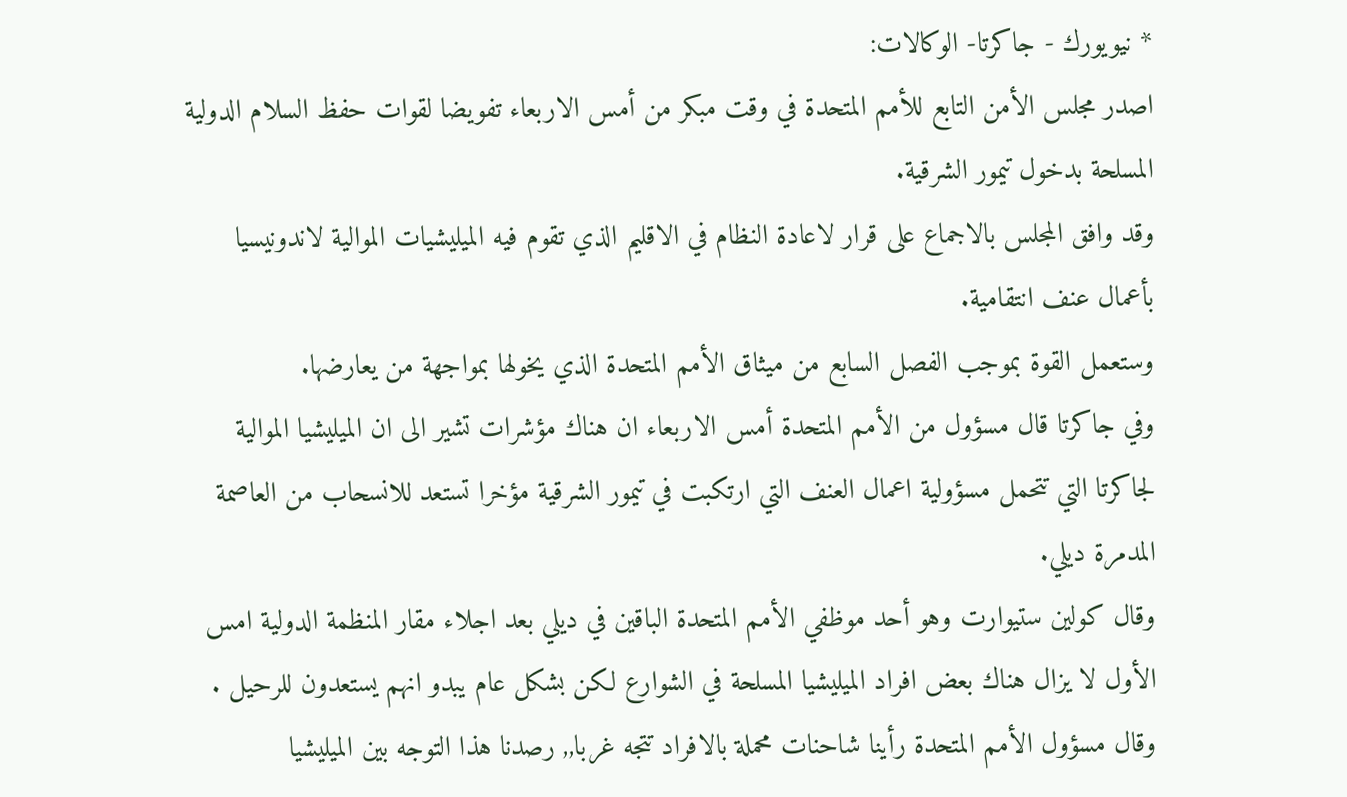* نيويورك - جاكرتا- الوكالات:
اصدر مجلس الأمن التابع للأمم المتحدة في وقت مبكر من أمس الاربعاء تفويضا لقوات حفظ السلام الدولية المسلحة بدخول تيمور الشرقية.
وقد وافق المجلس بالاجماع على قرار لاعادة النظام في الاقليم الذي تقوم فيه الميليشيات الموالية لاندونيسيا بأعمال عنف انتقامية.
وستعمل القوة بموجب الفصل السابع من ميثاق الأمم المتحدة الذي يخولها بمواجهة من يعارضها.
وفي جاكرتا قال مسؤول من الأمم المتحدة أمس الاربعاء ان هناك مؤشرات تشير الى ان الميليشيا الموالية لجاكرتا التي تتحمل مسؤولية اعمال العنف التي ارتكبت في تيمور الشرقية مؤخرا تستعد للانسحاب من العاصمة المدمرة ديلي.
وقال كولين ستيوارت وهو أحد موظفي الأمم المتحدة الباقين في ديلي بعد اجلاء مقار المنظمة الدولية امس الأول لا يزال هناك بعض افراد الميليشيا المسلحة في الشوارع لكن بشكل عام يبدو انهم يستعدون للرحيل .
وقال مسؤول الأمم المتحدة رأينا شاحنات محملة بالافراد تتجه غربا,, رصدنا هذا التوجه بين الميليشيا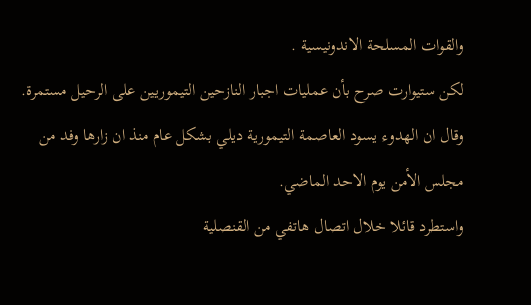والقوات المسلحة الاندونيسية .
لكن ستيوارت صرح بأن عمليات اجبار النازحين التيموريين على الرحيل مستمرة.
وقال ان الهدوء يسود العاصمة التيمورية ديلي بشكل عام منذ ان زارها وفد من مجلس الأمن يوم الاحد الماضي.
واستطرد قائلا خلال اتصال هاتفي من القنصلية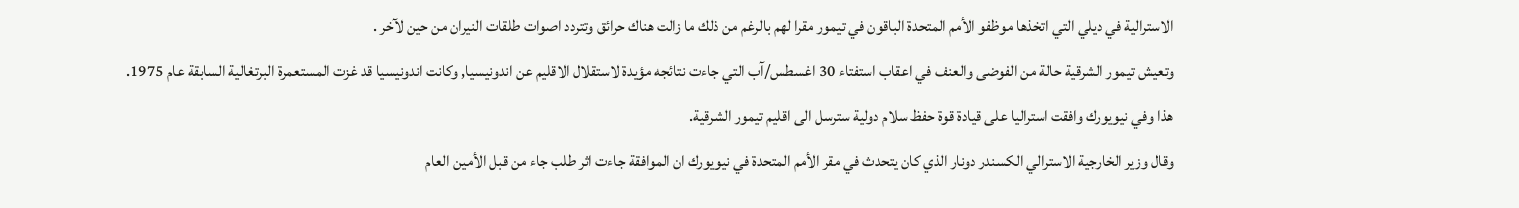الاسترالية في ديلي التي اتخذها موظفو الأمم المتحدة الباقون في تيمور مقرا لهم بالرغم من ذلك ما زالت هناك حرائق وتتردد اصوات طلقات النيران من حين لآخر .
وتعيش تيمور الشرقية حالة من الفوضى والعنف في اعقاب استفتاء 30 اغسطس/آب التي جاءت نتائجه مؤيدة لاستقلال الاقليم عن اندونيسيا, وكانت اندونيسيا قد غزت المستعمرة البرتغالية السابقة عام 1975.
هذا وفي نيويورك وافقت استراليا على قيادة قوة حفظ سلام دولية سترسل الى اقليم تيمور الشرقية.
وقال وزير الخارجية الاسترالي الكسندر دونار الذي كان يتحدث في مقر الأمم المتحدة في نيويورك ان الموافقة جاءت اثر طلب جاء من قبل الأمين العام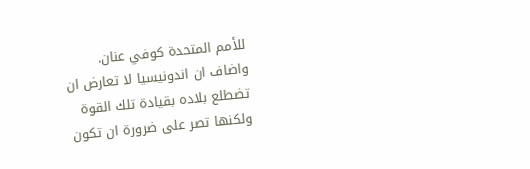للأمم المتحدة كوفي عنان.
واضاف ان اندونيسيا لا تعارض ان تضطلع بلاده بقيادة تلك القوة ولكنها تصر على ضرورة ان تكون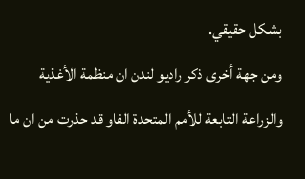بشكل حقيقي.
ومن جهة أخرى ذكر راديو لندن ان منظمة الأغذية والزراعة التابعة للأمم المتحدة الفاو قد حذرت من ان ما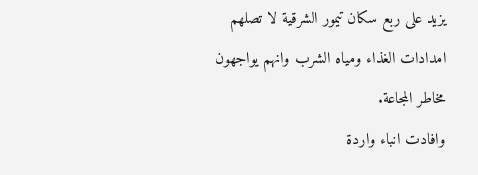يزيد على ربع سكان تيمور الشرقية لا تصلهم امدادات الغذاء ومياه الشرب وانهم يواجهون مخاطر المجاعة.
وافادت انباء واردة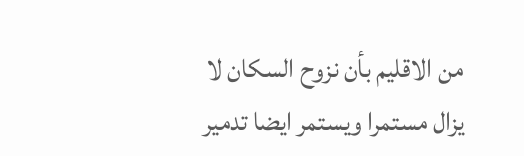من الاقليم بأن نزوح السكان لا يزال مستمرا ويستمر ايضا تدمير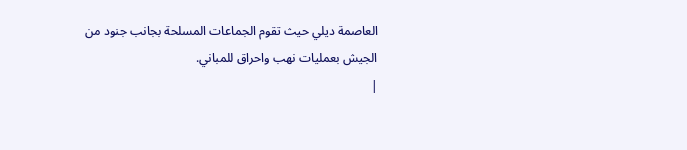العاصمة ديلي حيث تقوم الجماعات المسلحة بجانب جنود من الجيش بعمليات نهب واحراق للمباني.
|